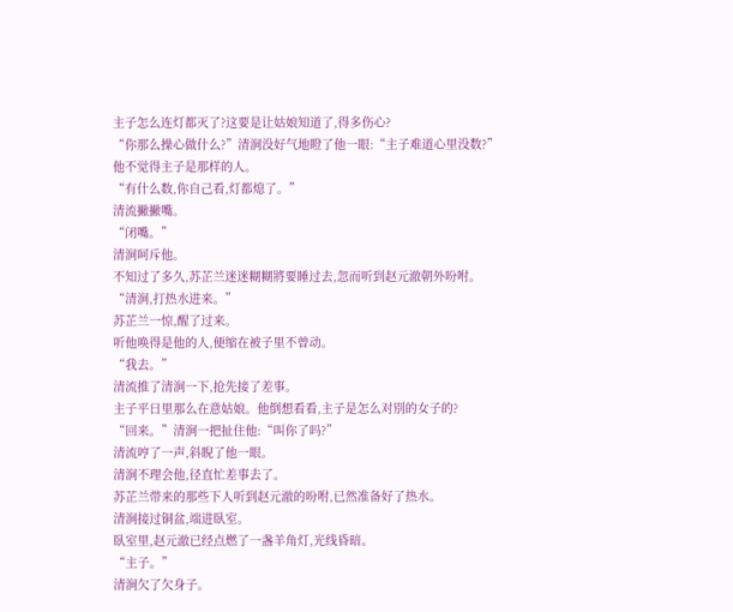主子怎么连灯都灭了?这要是让姑娘知道了,得多伤心?
“你那么操心做什么?”清涧没好气地瞪了他一眼:“主子难道心里没数?”
他不觉得主子是那样的人。
“有什么数,你自己看,灯都熄了。”
清流撇撇嘴。
“闭嘴。”
清涧呵斥他。
不知过了多久,苏芷兰迷迷糊糊將要睡过去,忽而听到赵元澈朝外吩咐。
“清涧,打热水进来。”
苏芷兰一惊,醒了过来。
听他唤得是他的人,便缩在被子里不曾动。
“我去。”
清流推了清涧一下,抢先接了差事。
主子平日里那么在意姑娘。他倒想看看,主子是怎么对別的女子的?
“回来。”清涧一把扯住他:“叫你了吗?”
清流哼了一声,斜睨了他一眼。
清涧不理会他,径直忙差事去了。
苏芷兰带来的那些下人听到赵元澈的吩咐,已然准备好了热水。
清涧接过铜盆,端进臥室。
臥室里,赵元澈已经点燃了一盏羊角灯,光线昏暗。
“主子。”
清涧欠了欠身子。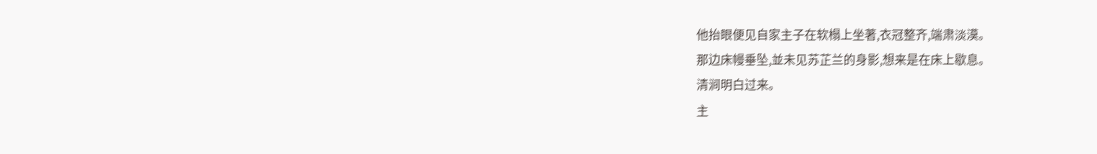他抬眼便见自家主子在软榻上坐著,衣冠整齐,端肃淡漠。
那边床幔垂坠,並未见苏芷兰的身影,想来是在床上歇息。
清涧明白过来。
主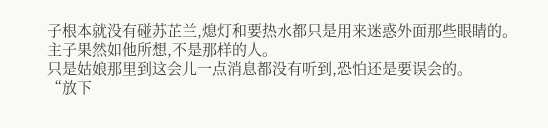子根本就没有碰苏芷兰,熄灯和要热水都只是用来迷惑外面那些眼睛的。
主子果然如他所想,不是那样的人。
只是姑娘那里到这会儿一点消息都没有听到,恐怕还是要误会的。
“放下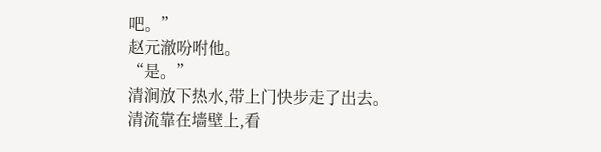吧。”
赵元澈吩咐他。
“是。”
清涧放下热水,带上门快步走了出去。
清流靠在墙壁上,看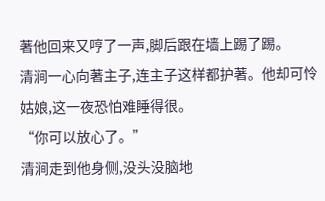著他回来又哼了一声,脚后跟在墙上踢了踢。
清涧一心向著主子,连主子这样都护著。他却可怜姑娘,这一夜恐怕难睡得很。
“你可以放心了。”
清涧走到他身侧,没头没脑地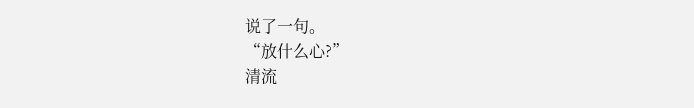说了一句。
“放什么心?”
清流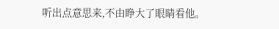听出点意思来,不由睁大了眼睛看他。